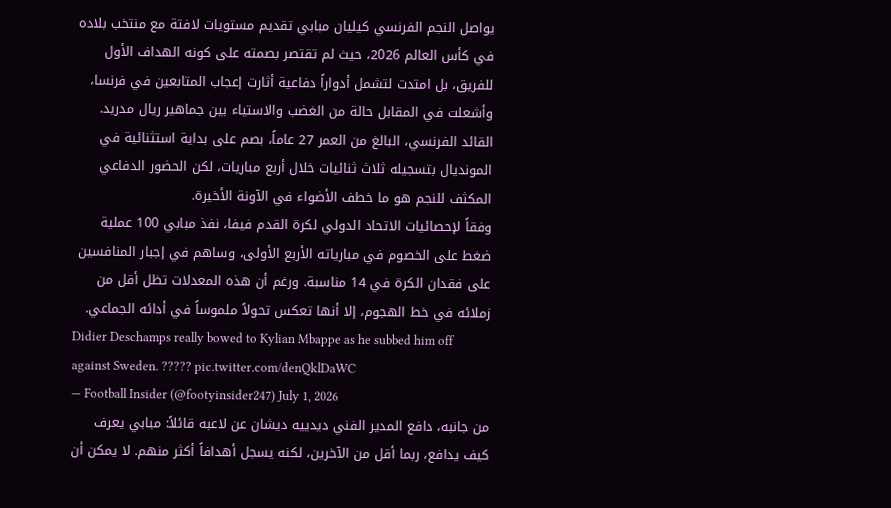يواصل النجم الفرنسي كيليان مبابي تقديم مستويات لافتة مع منتخب بلاده في كأس العالم 2026، حيث لم تقتصر بصمته على كونه الهداف الأول للفريق، بل امتدت لتشمل أدواراً دفاعية أثارت إعجاب المتابعين في فرنسا، وأشعلت في المقابل حالة من الغضب والاستياء بين جماهير ريال مدريد.
القائد الفرنسي، البالغ من العمر 27 عاماً، بصم على بداية استثنائية في المونديال بتسجيله ثلاث ثنائيات خلال أربع مباريات، لكن الحضور الدفاعي المكثف للنجم هو ما خطف الأضواء في الآونة الأخيرة.
وفقاً لإحصائيات الاتحاد الدولي لكرة القدم فيفا، نفذ مبابي 100 عملية ضغط على الخصوم في مبارياته الأربع الأولى، وساهم في إجبار المنافسين على فقدان الكرة في 14 مناسبة. ورغم أن هذه المعدلات تظل أقل من زملائه في خط الهجوم، إلا أنها تعكس تحولاً ملموساً في أدائه الجماعي.
Didier Deschamps really bowed to Kylian Mbappe as he subbed him off against Sweden. ????? pic.twitter.com/denQklDaWC
— Football Insider (@footyinsider247) July 1, 2026
من جانبه، دافع المدير الفني ديدييه ديشان عن لاعبه قائلاً: مبابي يعرف كيف يدافع، ربما أقل من الآخرين، لكنه يسجل أهدافاً أكثر منهم. لا يمكن أن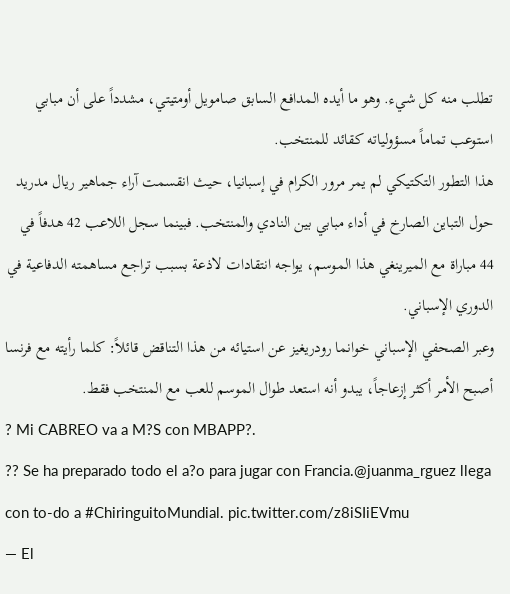تطلب منه كل شيء. وهو ما أيده المدافع السابق صامويل أومتيتي، مشدداً على أن مبابي استوعب تماماً مسؤولياته كقائد للمنتخب.
هذا التطور التكتيكي لم يمر مرور الكرام في إسبانيا، حيث انقسمت آراء جماهير ريال مدريد حول التباين الصارخ في أداء مبابي بين النادي والمنتخب. فبينما سجل اللاعب 42 هدفاً في 44 مباراة مع الميرينغي هذا الموسم، يواجه انتقادات لاذعة بسبب تراجع مساهمته الدفاعية في الدوري الإسباني.
وعبر الصحفي الإسباني خوانما رودريغيز عن استيائه من هذا التناقض قائلاً: كلما رأيته مع فرنسا أصبح الأمر أكثر إزعاجاً، يبدو أنه استعد طوال الموسم للعب مع المنتخب فقط.
? Mi CABREO va a M?S con MBAPP?.
?? Se ha preparado todo el a?o para jugar con Francia.@juanma_rguez llega con to-do a #ChiringuitoMundial. pic.twitter.com/z8iSIiEVmu
— El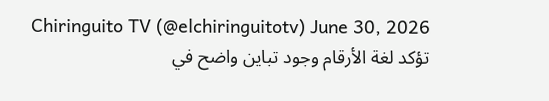Chiringuito TV (@elchiringuitotv) June 30, 2026
تؤكد لغة الأرقام وجود تباين واضح في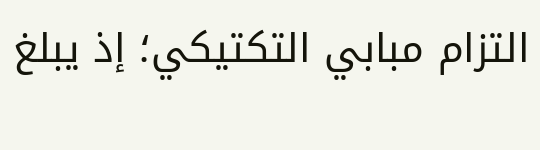التزام مبابي التكتيكي؛ إذ يبلغ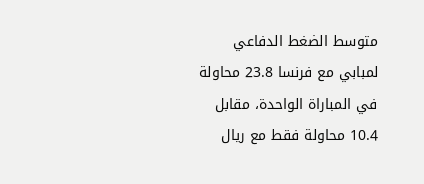متوسط الضغط الدفاعي لمبابي مع فرنسا 23.8 محاولة في المباراة الواحدة، مقابل 10.4 محاولة فقط مع ريال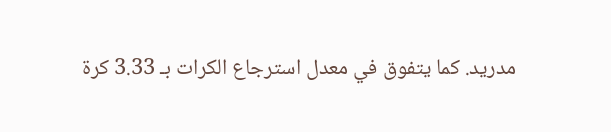مدريد. كما يتفوق في معدل استرجاع الكرات بـ 3.33 كرة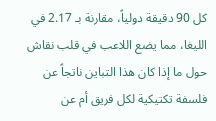كل 90 دقيقة دولياً، مقارنة بـ 2.17 في الليغا، مما يضع اللاعب في قلب نقاش حول ما إذا كان هذا التباين ناتجاً عن فلسفة تكتيكية لكل فريق أم عن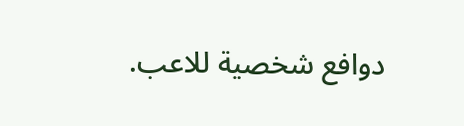دوافع شخصية للاعب.